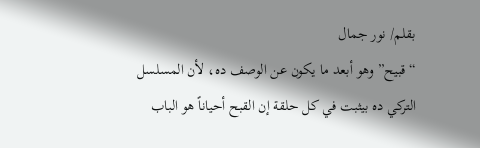بقلم/ نور جمال
“قبيح” وهو أبعد ما يكون عن الوصف ده، لأن المسلسل التركي ده بيثبت في كل حلقة إن القبح أحياناً هو الباب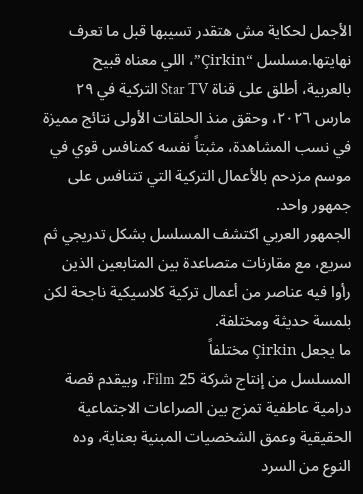الأجمل لحكاية مش هتقدر تسيبها قبل ما تعرف نهايتها.مسلسل “Çirkin”، اللي معناه قبيح بالعربية، أطلق على قناة Star TV التركية في ٢٩ مارس ٢٠٢٦، وحقق منذ الحلقات الأولى نتائج مميزة في نسب المشاهدة، مثبتاً نفسه كمنافس قوي في موسم مزدحم بالأعمال التركية التي تتنافس على جمهور واحد.
الجمهور العربي اكتشف المسلسل بشكل تدريجي ثم سريع، مع مقارنات متصاعدة بين المتابعين الذين رأوا فيه عناصر من أعمال تركية كلاسيكية ناجحة لكن بلمسة حديثة ومختلفة.
ما يجعل Çirkin مختلفاً
المسلسل من إنتاج شركة 25 Film، وبيقدم قصة درامية عاطفية تمزج بين الصراعات الاجتماعية الحقيقية وعمق الشخصيات المبنية بعناية، وده النوع من السرد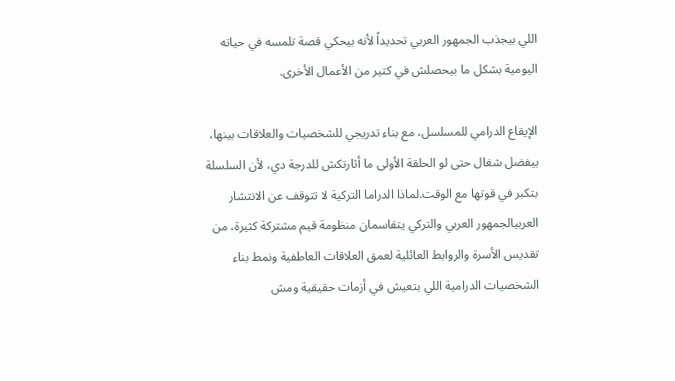اللي بيجذب الجمهور العربي تحديداً لأنه بيحكي قصة تلمسه في حياته اليومية بشكل ما بيحصلش في كتير من الأعمال الأخرى.

الإيقاع الدرامي للمسلسل، مع بناء تدريجي للشخصيات والعلاقات بينها، بيفضل شغال حتى لو الحلقة الأولى ما أثارتكش للدرجة دي، لأن السلسلة بتكبر في قوتها مع الوقت.لماذا الدراما التركية لا تتوقف عن الانتشار العربيالجمهور العربي والتركي يتقاسمان منظومة قيم مشتركة كثيرة، من تقديس الأسرة والروابط العائلية لعمق العلاقات العاطفية ونمط بناء الشخصيات الدرامية اللي بتعيش في أزمات حقيقية ومش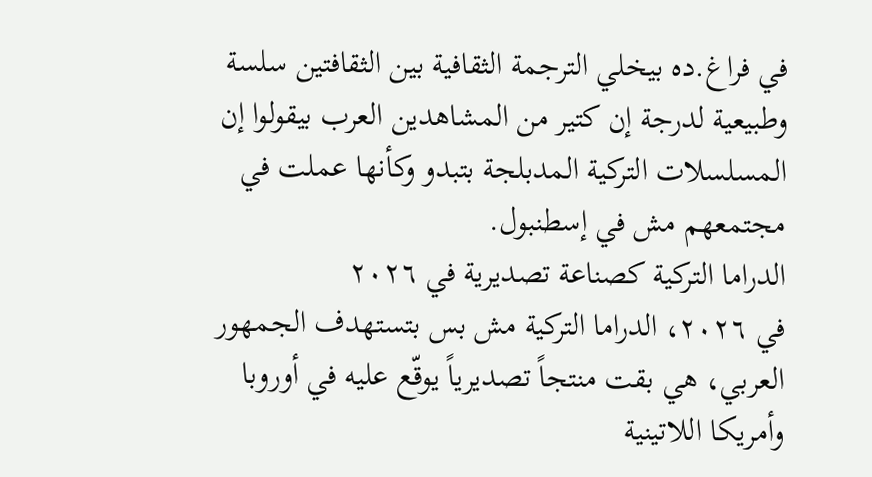في فراغ.ده بيخلي الترجمة الثقافية بين الثقافتين سلسة وطبيعية لدرجة إن كتير من المشاهدين العرب بيقولوا إن المسلسلات التركية المدبلجة بتبدو وكأنها عملت في مجتمعهم مش في إسطنبول.
الدراما التركية كصناعة تصديرية في ٢٠٢٦
في ٢٠٢٦، الدراما التركية مش بس بتستهدف الجمهور العربي، هي بقت منتجاً تصديرياً يوقّع عليه في أوروبا وأمريكا اللاتينية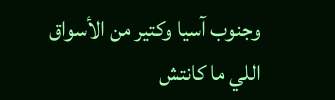وجنوب آسيا وكتير من الأسواق اللي ما كانتش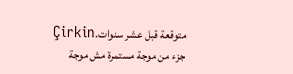متوقعة قبل عشر سنوات.Çirkin جزء من موجة مستمرة مش موجة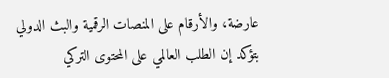عارضة، والأرقام على المنصات الرقمية والبث الدولي بتؤكد إن الطلب العالمي على المحتوى التركي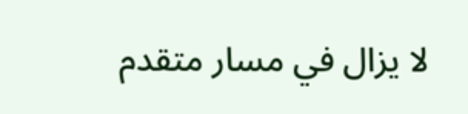لا يزال في مسار متقدم